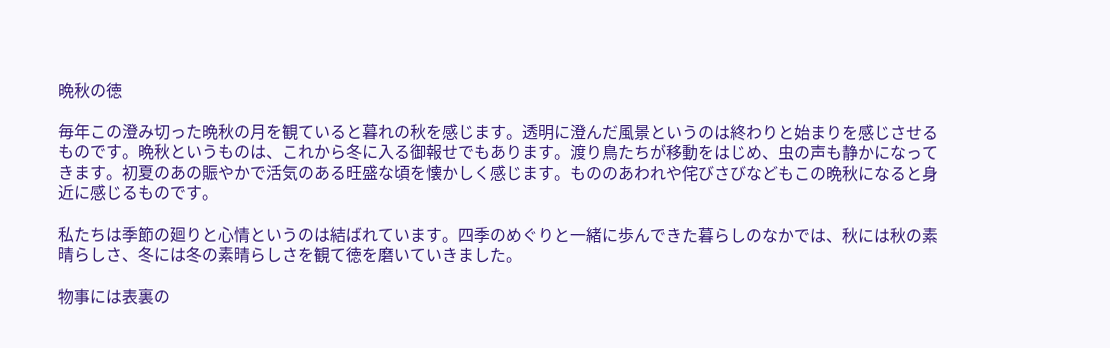晩秋の徳

毎年この澄み切った晩秋の月を観ていると暮れの秋を感じます。透明に澄んだ風景というのは終わりと始まりを感じさせるものです。晩秋というものは、これから冬に入る御報せでもあります。渡り鳥たちが移動をはじめ、虫の声も静かになってきます。初夏のあの賑やかで活気のある旺盛な頃を懐かしく感じます。もののあわれや侘びさびなどもこの晩秋になると身近に感じるものです。

私たちは季節の廻りと心情というのは結ばれています。四季のめぐりと一緒に歩んできた暮らしのなかでは、秋には秋の素晴らしさ、冬には冬の素晴らしさを観て徳を磨いていきました。

物事には表裏の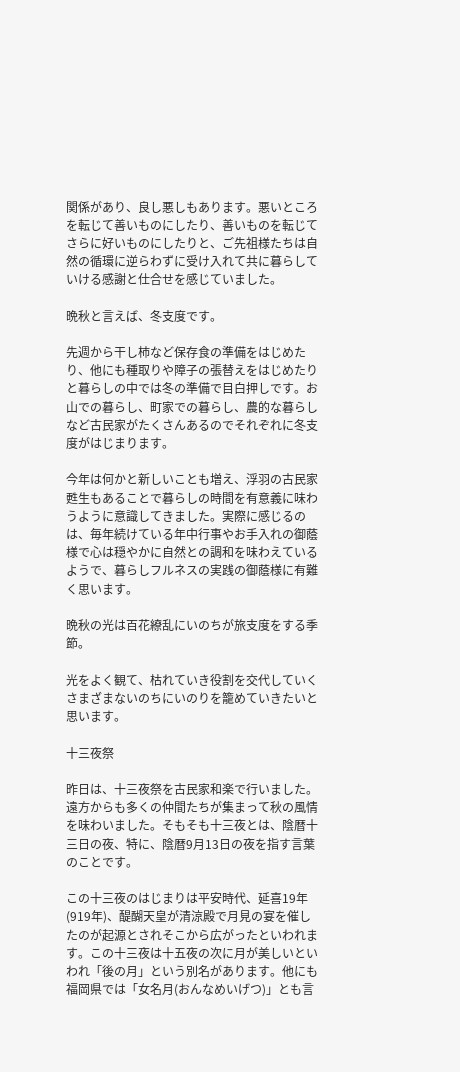関係があり、良し悪しもあります。悪いところを転じて善いものにしたり、善いものを転じてさらに好いものにしたりと、ご先祖様たちは自然の循環に逆らわずに受け入れて共に暮らしていける感謝と仕合せを感じていました。

晩秋と言えば、冬支度です。

先週から干し柿など保存食の準備をはじめたり、他にも種取りや障子の張替えをはじめたりと暮らしの中では冬の準備で目白押しです。お山での暮らし、町家での暮らし、農的な暮らしなど古民家がたくさんあるのでそれぞれに冬支度がはじまります。

今年は何かと新しいことも増え、浮羽の古民家甦生もあることで暮らしの時間を有意義に味わうように意識してきました。実際に感じるのは、毎年続けている年中行事やお手入れの御蔭様で心は穏やかに自然との調和を味わえているようで、暮らしフルネスの実践の御蔭様に有難く思います。

晩秋の光は百花繚乱にいのちが旅支度をする季節。

光をよく観て、枯れていき役割を交代していくさまざまないのちにいのりを籠めていきたいと思います。

十三夜祭

昨日は、十三夜祭を古民家和楽で行いました。遠方からも多くの仲間たちが集まって秋の風情を味わいました。そもそも十三夜とは、陰暦十三日の夜、特に、陰暦9月13日の夜を指す言葉のことです。

この十三夜のはじまりは平安時代、延喜19年(919年)、醍醐天皇が清涼殿で月見の宴を催したのが起源とされそこから広がったといわれます。この十三夜は十五夜の次に月が美しいといわれ「後の月」という別名があります。他にも福岡県では「女名月(おんなめいげつ)」とも言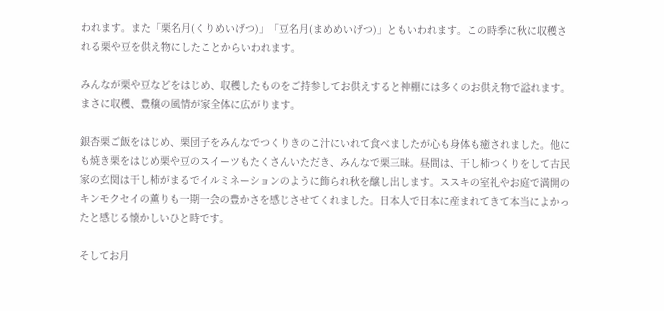われます。また「栗名月(くりめいげつ)」「豆名月(まめめいげつ)」ともいわれます。この時季に秋に収穫される栗や豆を供え物にしたことからいわれます。

みんなが栗や豆などをはじめ、収穫したものをご持参してお供えすると神棚には多くのお供え物で溢れます。まさに収穫、豊穣の風情が家全体に広がります。

銀杏栗ご飯をはじめ、栗団子をみんなでつくりきのこ汁にいれて食べましたが心も身体も癒されました。他にも焼き栗をはじめ栗や豆のスイーツもたくさんいただき、みんなで栗三昧。昼間は、干し柿つくりをして古民家の玄関は干し柿がまるでイルミネーションのように飾られ秋を醸し出します。ススキの室礼やお庭で満開のキンモクセイの薫りも一期一会の豊かさを感じさせてくれました。日本人で日本に産まれてきて本当によかったと感じる懐かしいひと時です。

そしてお月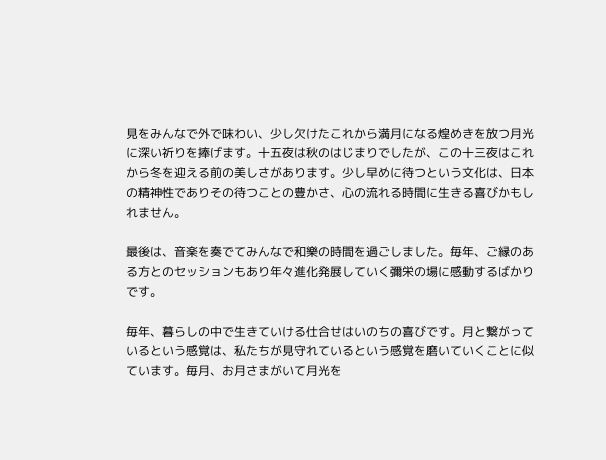見をみんなで外で味わい、少し欠けたこれから満月になる煌めきを放つ月光に深い祈りを捧げます。十五夜は秋のはじまりでしたが、この十三夜はこれから冬を迎える前の美しさがあります。少し早めに待つという文化は、日本の精神性でありその待つことの豊かさ、心の流れる時間に生きる喜びかもしれません。

最後は、音楽を奏でてみんなで和樂の時間を過ごしました。毎年、ご縁のある方とのセッションもあり年々進化発展していく彌栄の場に感動するばかりです。

毎年、暮らしの中で生きていける仕合せはいのちの喜びです。月と繋がっているという感覚は、私たちが見守れているという感覚を磨いていくことに似ています。毎月、お月さまがいて月光を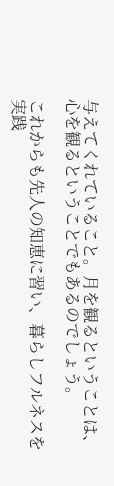与えてくれていること。月を観るということは、心を観るということでもあるのでしょう。

これからも先人の知恵に習い、暮らしフルネスを実践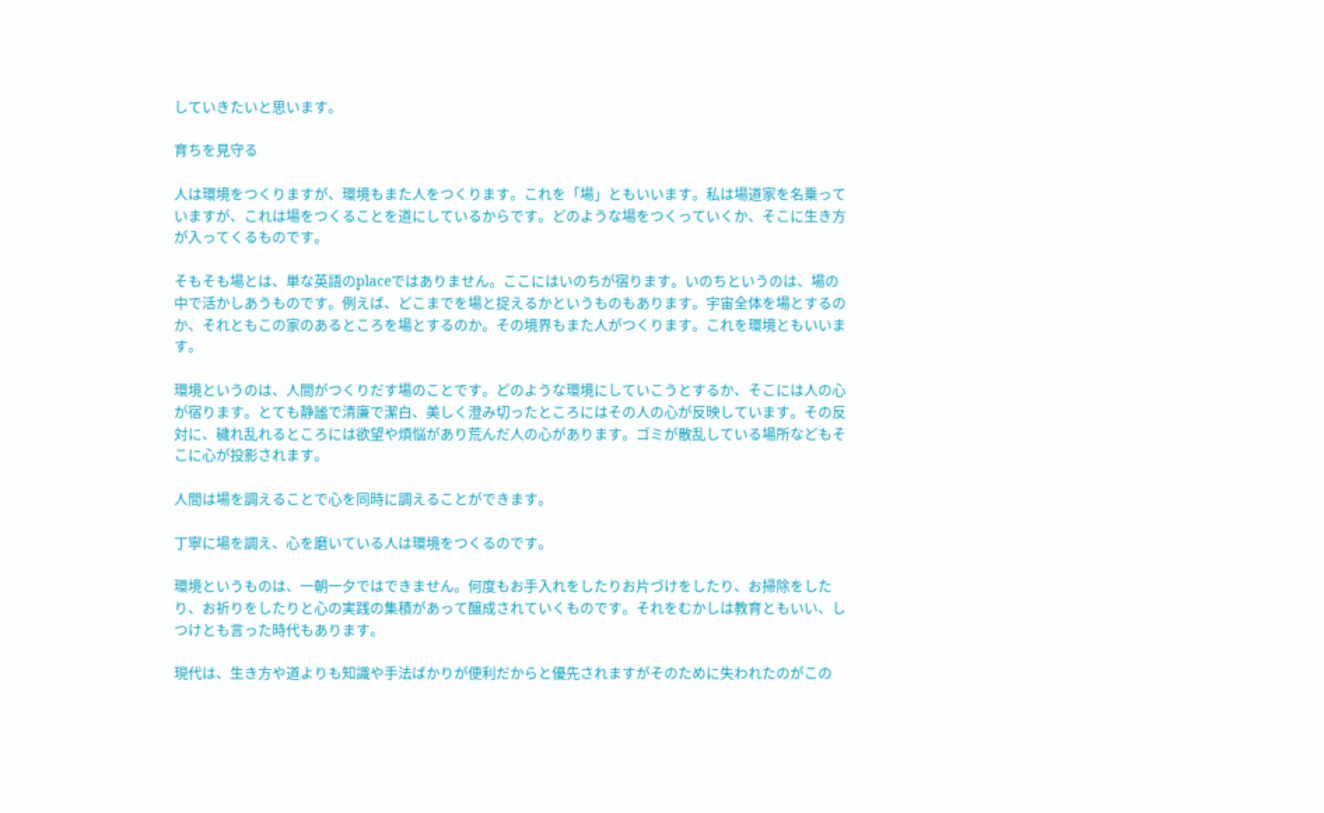していきたいと思います。

育ちを見守る

人は環境をつくりますが、環境もまた人をつくります。これを「場」ともいいます。私は場道家を名乗っていますが、これは場をつくることを道にしているからです。どのような場をつくっていくか、そこに生き方が入ってくるものです。

そもそも場とは、単な英語のplaceではありません。ここにはいのちが宿ります。いのちというのは、場の中で活かしあうものです。例えば、どこまでを場と捉えるかというものもあります。宇宙全体を場とするのか、それともこの家のあるところを場とするのか。その境界もまた人がつくります。これを環境ともいいます。

環境というのは、人間がつくりだす場のことです。どのような環境にしていこうとするか、そこには人の心が宿ります。とても静謐で清廉で潔白、美しく澄み切ったところにはその人の心が反映しています。その反対に、穢れ乱れるところには欲望や煩悩があり荒んだ人の心があります。ゴミが散乱している場所などもそこに心が投影されます。

人間は場を調えることで心を同時に調えることができます。

丁寧に場を調え、心を磨いている人は環境をつくるのです。

環境というものは、一朝一夕ではできません。何度もお手入れをしたりお片づけをしたり、お掃除をしたり、お祈りをしたりと心の実践の集積があって醸成されていくものです。それをむかしは教育ともいい、しつけとも言った時代もあります。

現代は、生き方や道よりも知識や手法ばかりが便利だからと優先されますがそのために失われたのがこの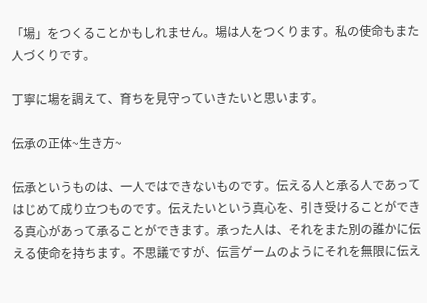「場」をつくることかもしれません。場は人をつくります。私の使命もまた人づくりです。

丁寧に場を調えて、育ちを見守っていきたいと思います。

伝承の正体~生き方~

伝承というものは、一人ではできないものです。伝える人と承る人であってはじめて成り立つものです。伝えたいという真心を、引き受けることができる真心があって承ることができます。承った人は、それをまた別の誰かに伝える使命を持ちます。不思議ですが、伝言ゲームのようにそれを無限に伝え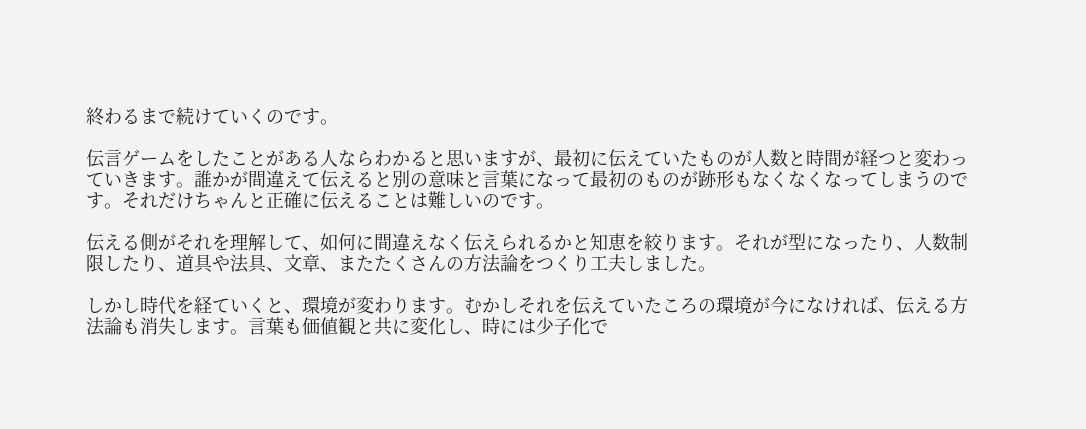終わるまで続けていくのです。

伝言ゲームをしたことがある人ならわかると思いますが、最初に伝えていたものが人数と時間が経つと変わっていきます。誰かが間違えて伝えると別の意味と言葉になって最初のものが跡形もなくなくなってしまうのです。それだけちゃんと正確に伝えることは難しいのです。

伝える側がそれを理解して、如何に間違えなく伝えられるかと知恵を絞ります。それが型になったり、人数制限したり、道具や法具、文章、またたくさんの方法論をつくり工夫しました。

しかし時代を経ていくと、環境が変わります。むかしそれを伝えていたころの環境が今になければ、伝える方法論も消失します。言葉も価値観と共に変化し、時には少子化で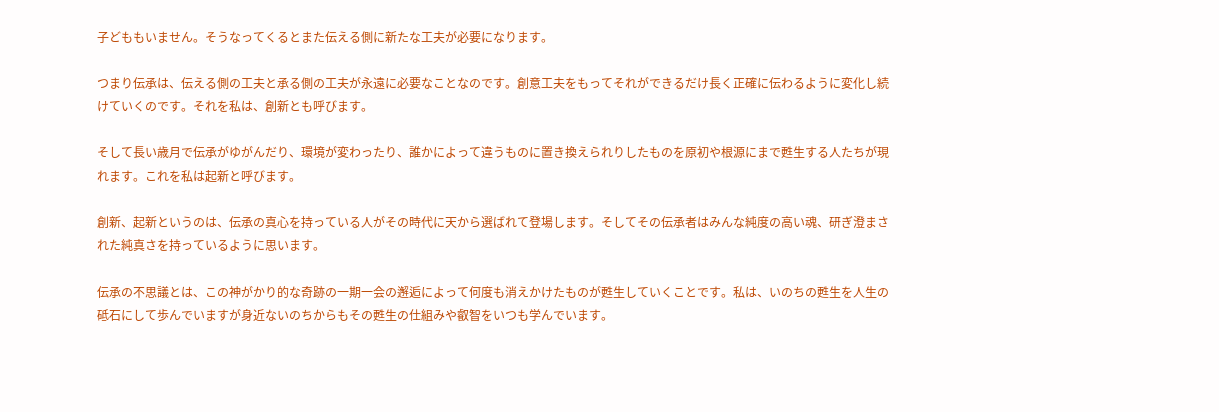子どももいません。そうなってくるとまた伝える側に新たな工夫が必要になります。

つまり伝承は、伝える側の工夫と承る側の工夫が永遠に必要なことなのです。創意工夫をもってそれができるだけ長く正確に伝わるように変化し続けていくのです。それを私は、創新とも呼びます。

そして長い歳月で伝承がゆがんだり、環境が変わったり、誰かによって違うものに置き換えられりしたものを原初や根源にまで甦生する人たちが現れます。これを私は起新と呼びます。

創新、起新というのは、伝承の真心を持っている人がその時代に天から選ばれて登場します。そしてその伝承者はみんな純度の高い魂、研ぎ澄まされた純真さを持っているように思います。

伝承の不思議とは、この神がかり的な奇跡の一期一会の邂逅によって何度も消えかけたものが甦生していくことです。私は、いのちの甦生を人生の砥石にして歩んでいますが身近ないのちからもその甦生の仕組みや叡智をいつも学んでいます。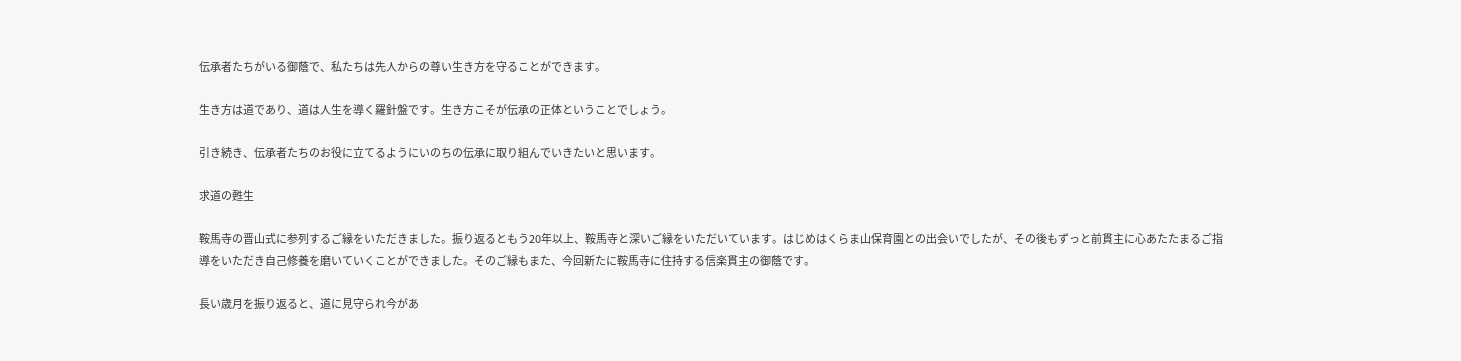伝承者たちがいる御蔭で、私たちは先人からの尊い生き方を守ることができます。

生き方は道であり、道は人生を導く羅針盤です。生き方こそが伝承の正体ということでしょう。

引き続き、伝承者たちのお役に立てるようにいのちの伝承に取り組んでいきたいと思います。

求道の甦生

鞍馬寺の晋山式に参列するご縁をいただきました。振り返るともう20年以上、鞍馬寺と深いご縁をいただいています。はじめはくらま山保育園との出会いでしたが、その後もずっと前貫主に心あたたまるご指導をいただき自己修養を磨いていくことができました。そのご縁もまた、今回新たに鞍馬寺に住持する信楽貫主の御蔭です。

長い歳月を振り返ると、道に見守られ今があ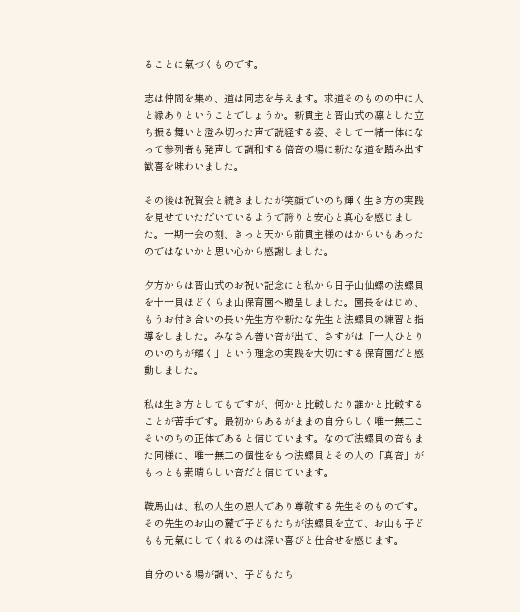ることに氣づくものです。

志は仲間を集め、道は同志を与えます。求道そのものの中に人と縁ありということでしょうか。新貫主と晋山式の凛とした立ち振る舞いと澄み切った声で読経する姿、そして一緒一体になって参列者も発声して調和する倍音の場に新たな道を踏み出す歓喜を味わいました。

その後は祝賀会と続きましたが笑顔でいのち輝く生き方の実践を見せていただいているようで誇りと安心と真心を感じました。一期一会の刻、きっと天から前貫主様のはからいもあったのではないかと思い心から感謝しました。

夕方からは晋山式のお祝い記念にと私から日子山仙螺の法螺貝を十一貝ほどくらま山保育園へ贈呈しました。園長をはじめ、もうお付き合いの長い先生方や新たな先生と法螺貝の練習と指導をしました。みなさん善い音が出て、さすがは「一人ひとりのいのちが耀く」という理念の実践を大切にする保育園だと感動しました。

私は生き方としてもですが、何かと比較したり誰かと比較することが苦手です。最初からあるがままの自分らしく唯一無二こそいのちの正体であると信じています。なので法螺貝の音もまた同様に、唯一無二の個性をもつ法螺貝とその人の「真音」がもっとも素晴らしい音だと信じています。

鞍馬山は、私の人生の恩人であり尊敬する先生そのものです。その先生のお山の麓で子どもたちが法螺貝を立て、お山も子どもも元氣にしてくれるのは深い喜びと仕合せを感じます。

自分のいる場が調い、子どもたち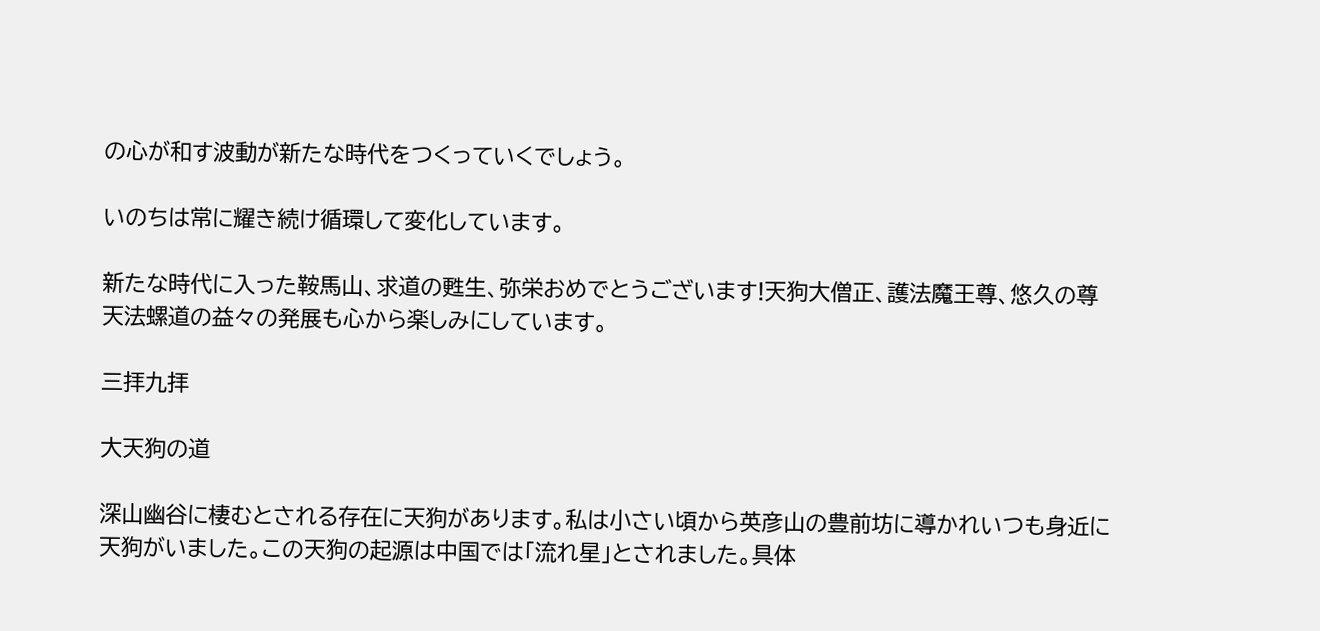の心が和す波動が新たな時代をつくっていくでしょう。

いのちは常に耀き続け循環して変化しています。

新たな時代に入った鞍馬山、求道の甦生、弥栄おめでとうございます!天狗大僧正、護法魔王尊、悠久の尊天法螺道の益々の発展も心から楽しみにしています。

三拝九拝

大天狗の道

深山幽谷に棲むとされる存在に天狗があります。私は小さい頃から英彦山の豊前坊に導かれいつも身近に天狗がいました。この天狗の起源は中国では「流れ星」とされました。具体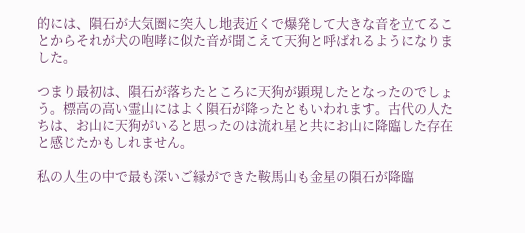的には、隕石が大気圏に突入し地表近くで爆発して大きな音を立てることからそれが犬の咆哮に似た音が聞こえて天狗と呼ばれるようになりました。

つまり最初は、隕石が落ちたところに天狗が顕現したとなったのでしょう。標高の高い霊山にはよく隕石が降ったともいわれます。古代の人たちは、お山に天狗がいると思ったのは流れ星と共にお山に降臨した存在と感じたかもしれません。

私の人生の中で最も深いご縁ができた鞍馬山も金星の隕石が降臨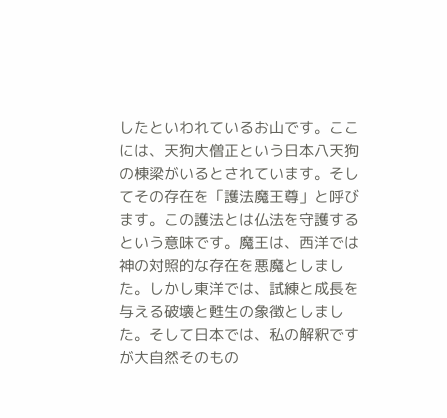したといわれているお山です。ここには、天狗大僧正という日本八天狗の棟梁がいるとされています。そしてその存在を「護法魔王尊」と呼びます。この護法とは仏法を守護するという意味です。魔王は、西洋では神の対照的な存在を悪魔としました。しかし東洋では、試練と成長を与える破壊と甦生の象徴としました。そして日本では、私の解釈ですが大自然そのもの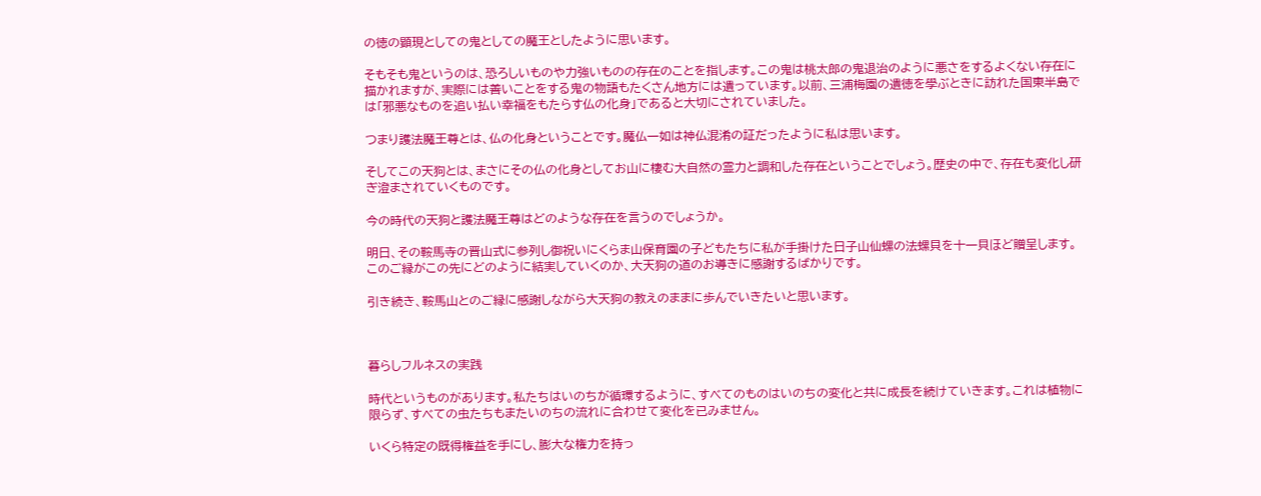の徳の顕現としての鬼としての魔王としたように思います。

そもそも鬼というのは、恐ろしいものや力強いものの存在のことを指します。この鬼は桃太郎の鬼退治のように悪さをするよくない存在に描かれますが、実際には善いことをする鬼の物語もたくさん地方には遺っています。以前、三浦梅園の遺徳を學ぶときに訪れた国東半島では「邪悪なものを追い払い幸福をもたらす仏の化身」であると大切にされていました。

つまり護法魔王尊とは、仏の化身ということです。魔仏一如は神仏混淆の証だったように私は思います。

そしてこの天狗とは、まさにその仏の化身としてお山に棲む大自然の霊力と調和した存在ということでしょう。歴史の中で、存在も変化し研ぎ澄まされていくものです。

今の時代の天狗と護法魔王尊はどのような存在を言うのでしょうか。

明日、その鞍馬寺の晋山式に参列し御祝いにくらま山保育園の子どもたちに私が手掛けた日子山仙螺の法螺貝を十一貝ほど贈呈します。このご縁がこの先にどのように結実していくのか、大天狗の道のお導きに感謝するばかりです。

引き続き、鞍馬山とのご縁に感謝しながら大天狗の教えのままに歩んでいきたいと思います。



暮らしフルネスの実践

時代というものがあります。私たちはいのちが循環するように、すべてのものはいのちの変化と共に成長を続けていきます。これは植物に限らず、すべての虫たちもまたいのちの流れに合わせて変化を已みません。

いくら特定の既得権益を手にし、膨大な権力を持っ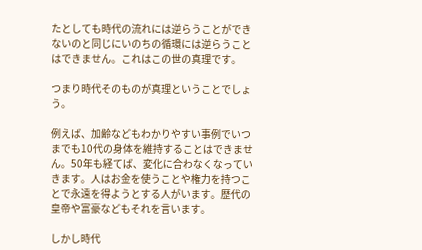たとしても時代の流れには逆らうことができないのと同じにいのちの循環には逆らうことはできません。これはこの世の真理です。

つまり時代そのものが真理ということでしょう。

例えば、加齢などもわかりやすい事例でいつまでも10代の身体を維持することはできません。50年も経てば、変化に合わなくなっていきます。人はお金を使うことや権力を持つことで永遠を得ようとする人がいます。歴代の皇帝や富豪などもそれを言います。

しかし時代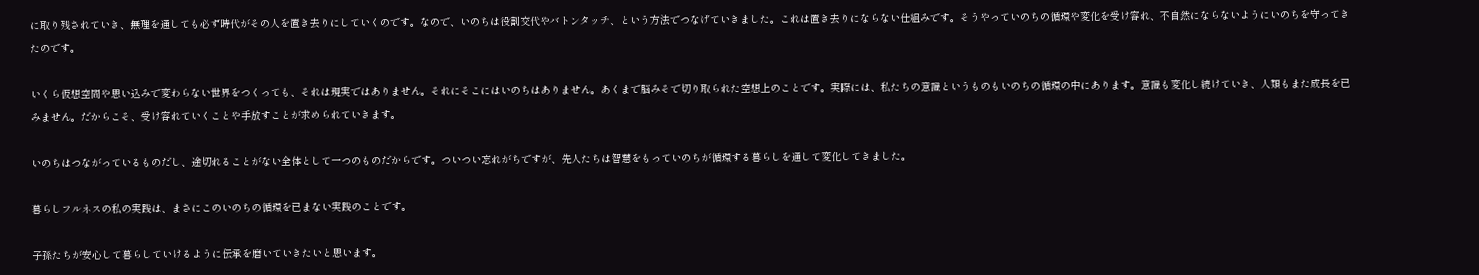に取り残されていき、無理を通しても必ず時代がその人を置き去りにしていくのです。なので、いのちは役割交代やバトンタッチ、という方法でつなげていきました。これは置き去りにならない仕組みです。そうやっていのちの循環や変化を受け容れ、不自然にならないようにいのちを守ってきたのです。

いくら仮想空間や思い込みで変わらない世界をつくっても、それは現実ではありません。それにそこにはいのちはありません。あくまで脳みそで切り取られた空想上のことです。実際には、私たちの意識というものもいのちの循環の中にあります。意識も変化し続けていき、人類もまた成長を已みません。だからこそ、受け容れていくことや手放すことが求められていきます。

いのちはつながっているものだし、途切れることがない全体として一つのものだからです。ついつい忘れがちですが、先人たちは智慧をもっていのちが循環する暮らしを通して変化してきました。

暮らしフルネスの私の実践は、まさにこのいのちの循環を已まない実践のことです。

子孫たちが安心して暮らしていけるように伝承を磨いていきたいと思います。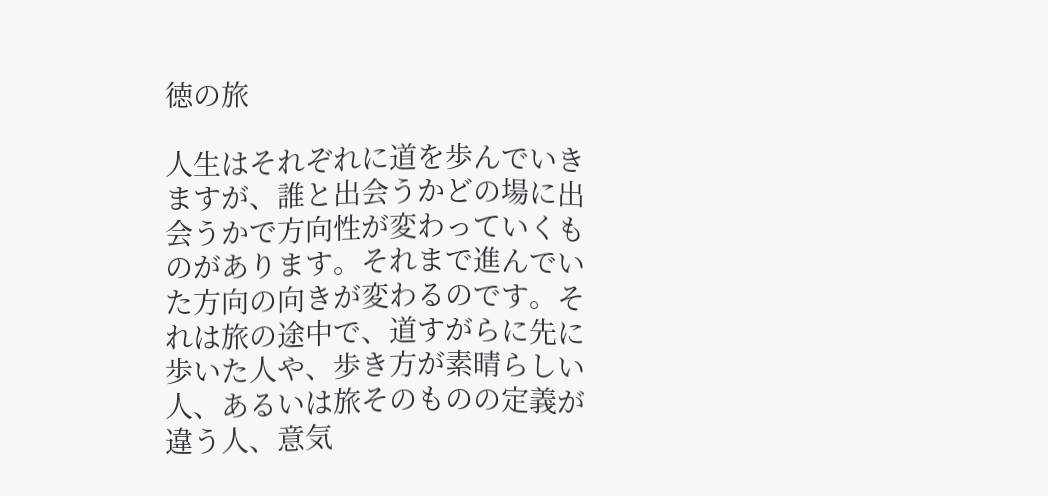徳の旅

人生はそれぞれに道を歩んでいきますが、誰と出会うかどの場に出会うかで方向性が変わっていくものがあります。それまで進んでいた方向の向きが変わるのです。それは旅の途中で、道すがらに先に歩いた人や、歩き方が素晴らしい人、あるいは旅そのものの定義が違う人、意気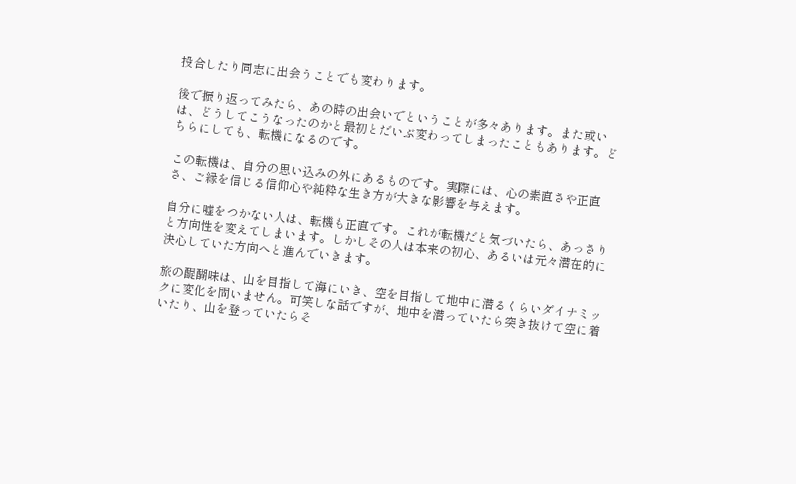投合したり同志に出会うことでも変わります。

後で振り返ってみたら、あの時の出会いでということが多々あります。また或いは、どうしてこうなったのかと最初とだいぶ変わってしまったこともあります。どちらにしても、転機になるのです。

この転機は、自分の思い込みの外にあるものです。実際には、心の素直さや正直さ、ご縁を信じる信仰心や純粋な生き方が大きな影響を与えます。

自分に嘘をつかない人は、転機も正直です。これが転機だと気づいたら、あっさりと方向性を変えてしまいます。しかしその人は本来の初心、あるいは元々潜在的に決心していた方向へと進んでいきます。

旅の醍醐味は、山を目指して海にいき、空を目指して地中に潜るくらいダイナミックに変化を問いません。可笑しな話ですが、地中を潜っていたら突き抜けて空に着いたり、山を登っていたらそ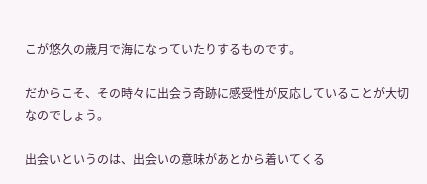こが悠久の歳月で海になっていたりするものです。

だからこそ、その時々に出会う奇跡に感受性が反応していることが大切なのでしょう。

出会いというのは、出会いの意味があとから着いてくる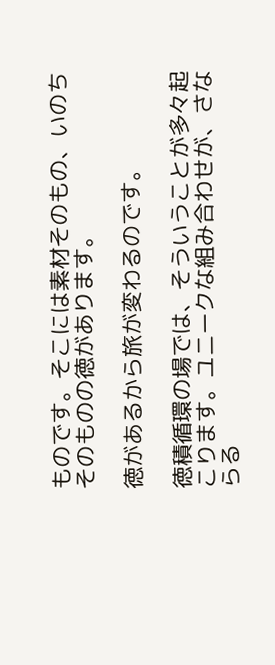ものです。そこには素材そのもの、いのちそのものの徳があります。

徳があるから旅が変わるのです。

徳積循環の場では、そういうことが多々起こります。ユニークな組み合わせが、さならる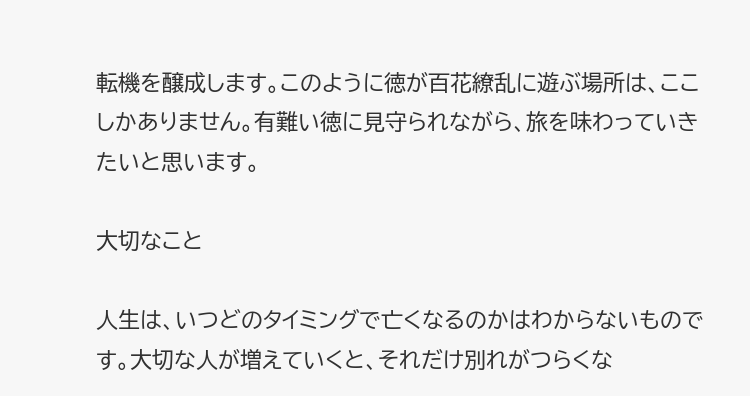転機を醸成します。このように徳が百花繚乱に遊ぶ場所は、ここしかありません。有難い徳に見守られながら、旅を味わっていきたいと思います。

大切なこと

人生は、いつどのタイミングで亡くなるのかはわからないものです。大切な人が増えていくと、それだけ別れがつらくな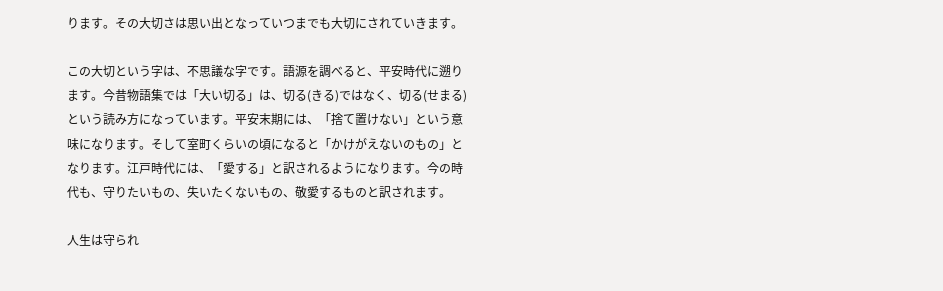ります。その大切さは思い出となっていつまでも大切にされていきます。

この大切という字は、不思議な字です。語源を調べると、平安時代に遡ります。今昔物語集では「大い切る」は、切る(きる)ではなく、切る(せまる)という読み方になっています。平安末期には、「捨て置けない」という意味になります。そして室町くらいの頃になると「かけがえないのもの」となります。江戸時代には、「愛する」と訳されるようになります。今の時代も、守りたいもの、失いたくないもの、敬愛するものと訳されます。

人生は守られ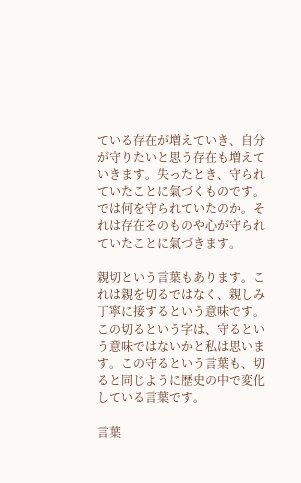ている存在が増えていき、自分が守りたいと思う存在も増えていきます。失ったとき、守られていたことに氣づくものです。では何を守られていたのか。それは存在そのものや心が守られていたことに氣づきます。

親切という言葉もあります。これは親を切るではなく、親しみ丁寧に接するという意味です。この切るという字は、守るという意味ではないかと私は思います。この守るという言葉も、切ると同じように歴史の中で変化している言葉です。

言葉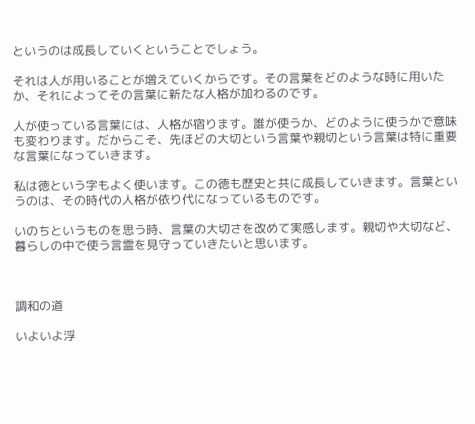というのは成長していくということでしょう。

それは人が用いることが増えていくからです。その言葉をどのような時に用いたか、それによってその言葉に新たな人格が加わるのです。

人が使っている言葉には、人格が宿ります。誰が使うか、どのように使うかで意味も変わります。だからこそ、先ほどの大切という言葉や親切という言葉は特に重要な言葉になっていきます。

私は徳という字もよく使います。この徳も歴史と共に成長していきます。言葉というのは、その時代の人格が依り代になっているものです。

いのちというものを思う時、言葉の大切さを改めて実感します。親切や大切など、暮らしの中で使う言霊を見守っていきたいと思います。



調和の道

いよいよ浮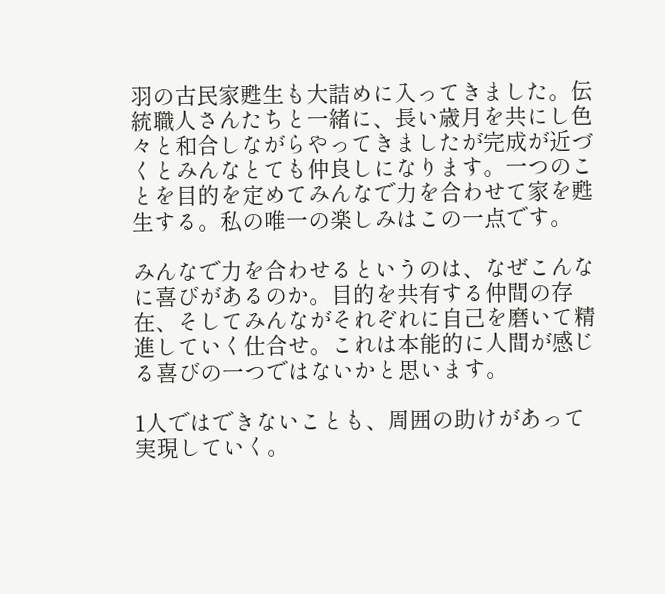羽の古民家甦生も大詰めに入ってきました。伝統職人さんたちと一緒に、長い歳月を共にし色々と和合しながらやってきましたが完成が近づくとみんなとても仲良しになります。一つのことを目的を定めてみんなで力を合わせて家を甦生する。私の唯一の楽しみはこの一点です。

みんなで力を合わせるというのは、なぜこんなに喜びがあるのか。目的を共有する仲間の存在、そしてみんながそれぞれに自己を磨いて精進していく仕合せ。これは本能的に人間が感じる喜びの一つではないかと思います。

1人ではできないことも、周囲の助けがあって実現していく。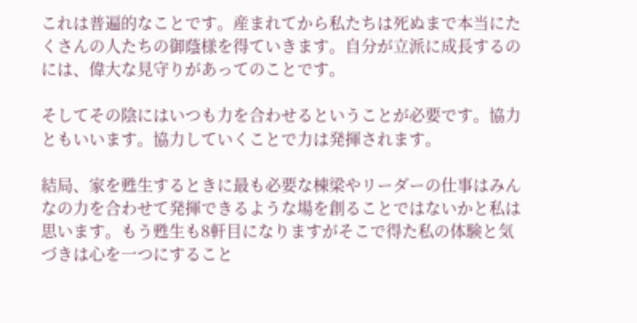これは普遍的なことです。産まれてから私たちは死ぬまで本当にたくさんの人たちの御蔭様を得ていきます。自分が立派に成長するのには、偉大な見守りがあってのことです。

そしてその陰にはいつも力を合わせるということが必要です。協力ともいいます。協力していくことで力は発揮されます。

結局、家を甦生するときに最も必要な棟梁やリーダーの仕事はみんなの力を合わせて発揮できるような場を創ることではないかと私は思います。もう甦生も8軒目になりますがそこで得た私の体験と気づきは心を一つにすること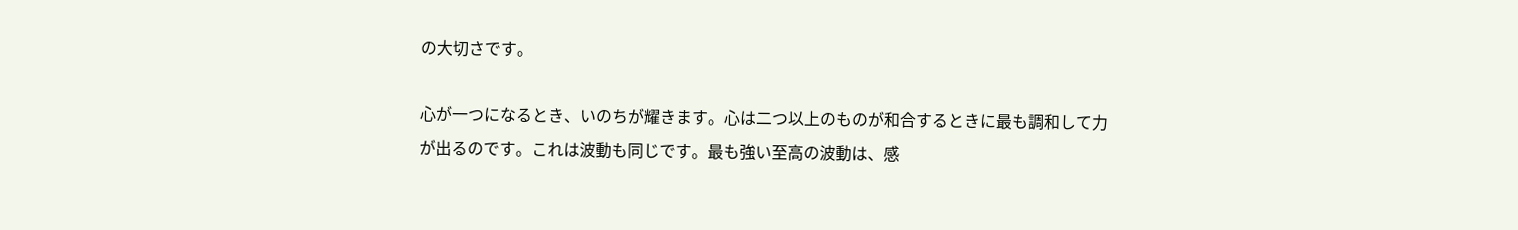の大切さです。

心が一つになるとき、いのちが耀きます。心は二つ以上のものが和合するときに最も調和して力が出るのです。これは波動も同じです。最も強い至高の波動は、感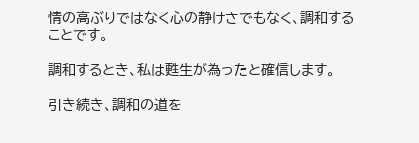情の高ぶりではなく心の静けさでもなく、調和することです。

調和するとき、私は甦生が為ったと確信します。

引き続き、調和の道を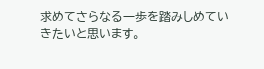求めてさらなる一歩を踏みしめていきたいと思います。